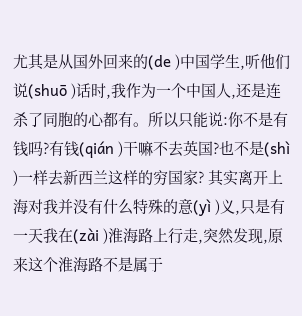尤其是从国外回来的(de )中国学生,听他们说(shuō )话时,我作为一个中国人,还是连杀了同胞的心都有。所以只能说:你不是有钱吗?有钱(qián )干嘛不去英国?也不是(shì )一样去新西兰这样的穷国家? 其实离开上海对我并没有什么特殊的意(yì )义,只是有一天我在(zài )淮海路上行走,突然发现,原来这个淮海路不是属于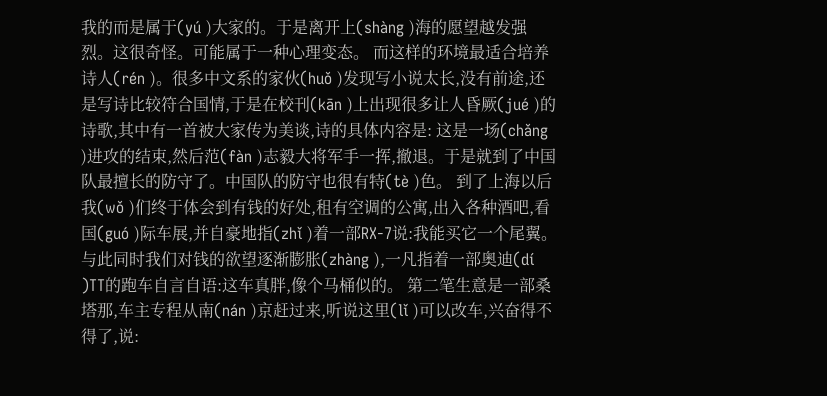我的而是属于(yú )大家的。于是离开上(shàng )海的愿望越发强烈。这很奇怪。可能属于一种心理变态。 而这样的环境最适合培养诗人(rén )。很多中文系的家伙(huǒ )发现写小说太长,没有前途,还是写诗比较符合国情,于是在校刊(kān )上出现很多让人昏厥(jué )的诗歌,其中有一首被大家传为美谈,诗的具体内容是: 这是一场(chǎng )进攻的结束,然后范(fàn )志毅大将军手一挥,撤退。于是就到了中国队最擅长的防守了。中国队的防守也很有特(tè )色。 到了上海以后我(wǒ )们终于体会到有钱的好处,租有空调的公寓,出入各种酒吧,看国(guó )际车展,并自豪地指(zhǐ )着一部RX-7说:我能买它一个尾翼。与此同时我们对钱的欲望逐渐膨胀(zhàng ),一凡指着一部奥迪(dí )TT的跑车自言自语:这车真胖,像个马桶似的。 第二笔生意是一部桑塔那,车主专程从南(nán )京赶过来,听说这里(lǐ )可以改车,兴奋得不得了,说: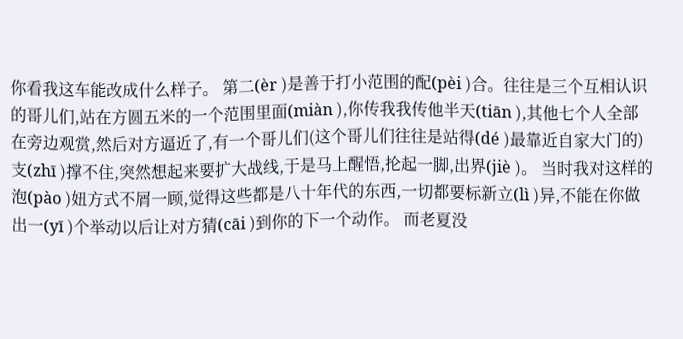你看我这车能改成什么样子。 第二(èr )是善于打小范围的配(pèi )合。往往是三个互相认识的哥儿们,站在方圆五米的一个范围里面(miàn ),你传我我传他半天(tiān ),其他七个人全部在旁边观赏,然后对方逼近了,有一个哥儿们(这个哥儿们往往是站得(dé )最靠近自家大门的)支(zhī )撑不住,突然想起来要扩大战线,于是马上醒悟,抡起一脚,出界(jiè )。 当时我对这样的泡(pào )妞方式不屑一顾,觉得这些都是八十年代的东西,一切都要标新立(lì )异,不能在你做出一(yī )个举动以后让对方猜(cāi )到你的下一个动作。 而老夏没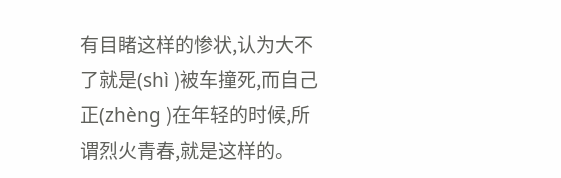有目睹这样的惨状,认为大不了就是(shì )被车撞死,而自己正(zhèng )在年轻的时候,所谓烈火青春,就是这样的。